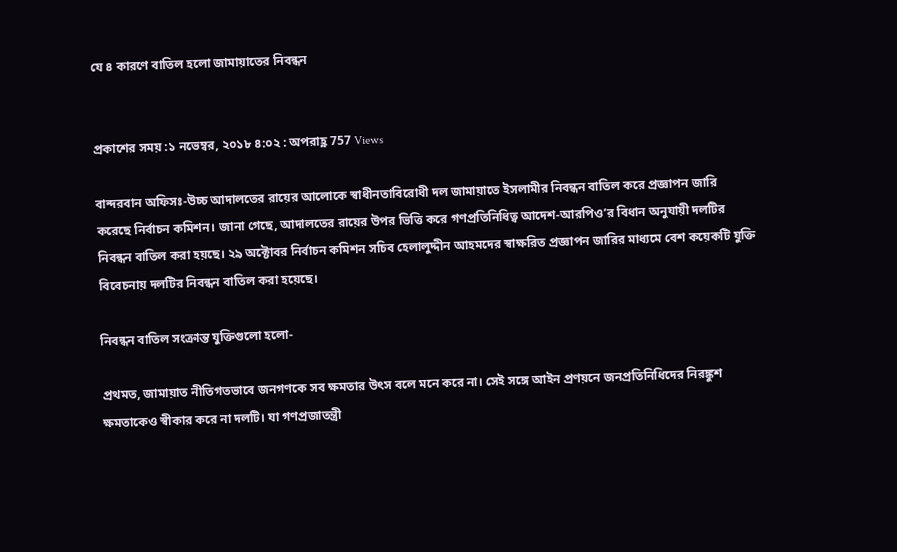যে ৪ কারণে বাতিল হলো জামায়াতের নিবন্ধন


প্রকাশের সময় :১ নভেম্বর, ২০১৮ ৪:০২ : অপরাহ্ণ 757 Views

বান্দরবান অফিসঃ-উচ্চ আদালতের রায়ের আলোকে স্বাধীনতাবিরোধী দল জামায়াতে ইসলামীর নিবন্ধন বাতিল করে প্রজ্ঞাপন জারি করেছে নির্বাচন কমিশন। জানা গেছে, আদালতের রায়ের উপর ভিত্তি করে গণপ্রতিনিধিত্ব আদেশ-আরপিও’র বিধান অনুযায়ী দলটির নিবন্ধন বাতিল করা হয়ছে। ২৯ অক্টোবর নির্বাচন কমিশন সচিব হেলালুদ্দীন আহমদের স্বাক্ষরিত প্রজ্ঞাপন জারির মাধ্যমে বেশ কয়েকটি যুক্তি বিবেচনায় দলটির নিবন্ধন বাতিল করা হয়েছে।

নিবন্ধন বাতিল সংক্রান্ত যুক্তিগুলো হলো-

প্রথমত, জামায়াত নীতিগতভাবে জনগণকে সব ক্ষমতার উৎস বলে মনে করে না। সেই সঙ্গে আইন প্রণয়নে জনপ্রতিনিধিদের নিরঙ্কুশ ক্ষমতাকেও স্বীকার করে না দলটি। যা গণপ্রজাতন্ত্রী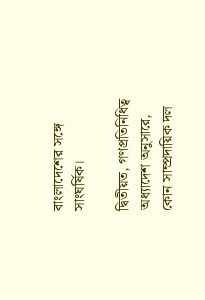বাংলাদেশের সঙ্গে সাংঘর্ষিক।

দ্বিতীয়ত, গণপ্রতিনিধিত্ব অধ্যাদেশ অনুসারে, কোন সাম্প্রদায়িক দল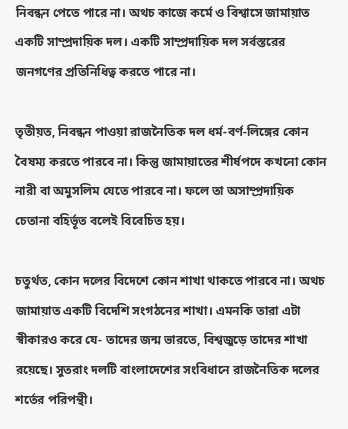নিবন্ধন পেতে পারে না। অথচ কাজে কর্মে ও বিশ্বাসে জামায়াত একটি সাম্প্রদায়িক দল। একটি সাম্প্রদায়িক দল সর্বস্তরের জনগণের প্রতিনিধিত্ব করতে পারে না।

তৃতীয়ত, নিবন্ধন পাওয়া রাজনৈতিক দল ধর্ম-বর্ণ-লিঙ্গের কোন বৈষম্য করতে পারবে না। কিন্তু জামায়াতের শীর্ষপদে কখনো কোন নারী বা অমুসলিম যেতে পারবে না। ফলে তা অসাম্প্রদায়িক চেতানা বহির্ভূত বলেই বিবেচিত হয়।

চতুর্থত, কোন দলের বিদেশে কোন শাখা থাকতে পারবে না। অথচ জামায়াত একটি বিদেশি সংগঠনের শাখা। এমনকি তারা এটা স্বীকারও করে যে- তাদের জন্ম ভারতে, বিশ্বজুড়ে তাদের শাখা রয়েছে। সুতরাং দলটি বাংলাদেশের সংবিধানে রাজনৈতিক দলের শর্তের পরিপন্থী।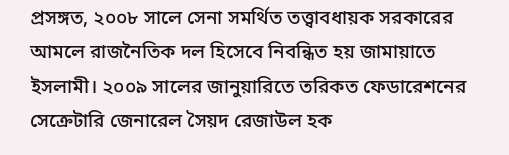প্রসঙ্গত, ২০০৮ সালে সেনা সমর্থিত তত্ত্বাবধায়ক সরকারের আমলে রাজনৈতিক দল হিসেবে নিবন্ধিত হয় জামায়াতে ইসলামী। ২০০৯ সালের জানুয়ারিতে তরিকত ফেডারেশনের সেক্রেটারি জেনারেল সৈয়দ রেজাউল হক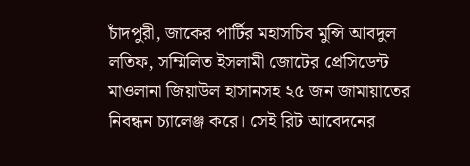চাঁদপুরী, জাকের পার্টির মহাসচিব মুন্সি আবদুল লতিফ, সম্মিলিত ইসলামী জোটের প্রেসিডেন্ট মাওলানা জিয়াউল হাসানসহ ২৫ জন জামায়াতের নিবন্ধন চ্যালেঞ্জ করে। সেই রিট আবেদনের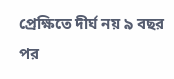প্রেক্ষিতে দীর্ঘ নয় ৯ বছর পর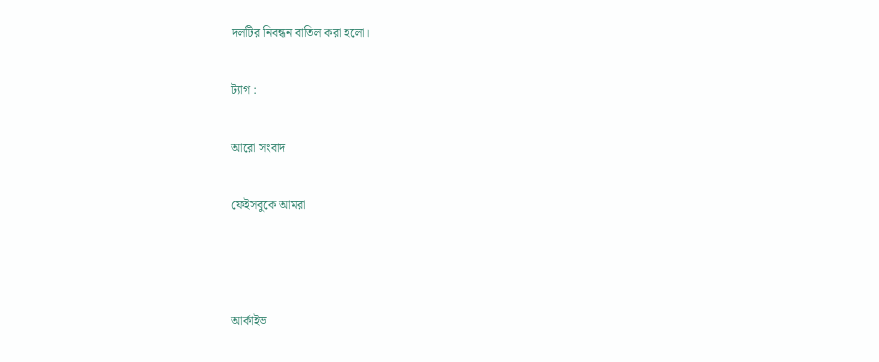দলটির নিবন্ধন বাতিল করা হলো।

ট্যাগ :

আরো সংবাদ

ফেইসবুকে আমরা



আর্কাইভ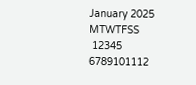January 2025
MTWTFSS
 12345
6789101112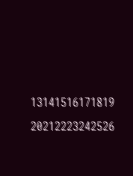13141516171819
20212223242526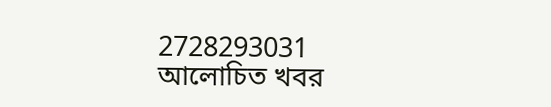2728293031
আলোচিত খবর